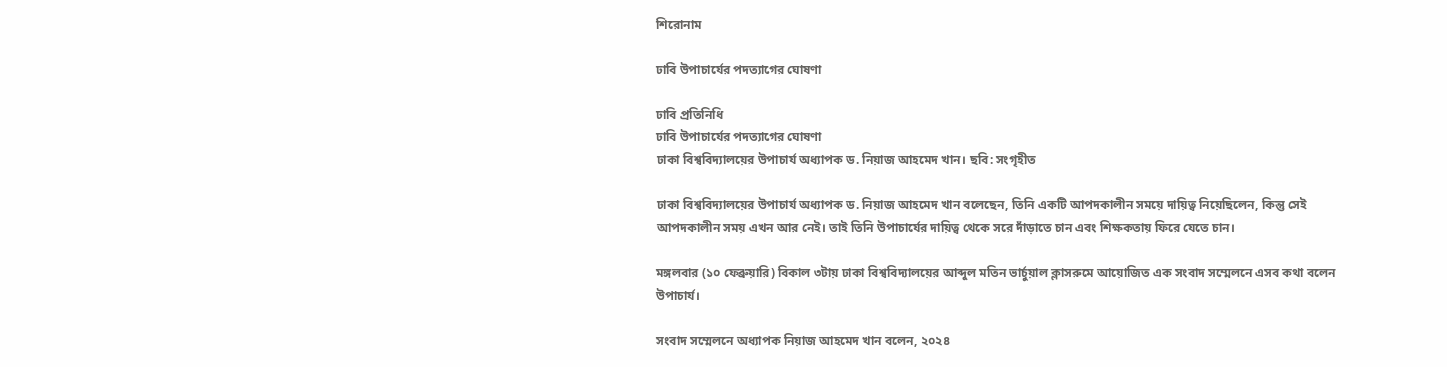শিরোনাম

ঢাবি উপাচার্যের পদত্যাগের ঘোষণা

ঢাবি প্রতিনিধি
ঢাবি উপাচার্যের পদত্যাগের ঘোষণা
ঢাকা বিশ্ববিদ্যালয়ের উপাচার্য অধ্যাপক ড. নিয়াজ আহমেদ খান। ছবি: সংগৃহীত

ঢাকা বিশ্ববিদ্যালয়ের উপাচার্য অধ্যাপক ড. নিয়াজ আহমেদ খান বলেছেন, তিনি একটি আপদকালীন সময়ে দায়িত্ব নিয়েছিলেন, কিন্তু সেই আপদকালীন সময় এখন আর নেই। তাই তিনি উপাচার্যের দায়িত্ব থেকে সরে দাঁড়াতে চান এবং শিক্ষকতায় ফিরে যেতে চান।

মঙ্গলবার (১০ ফেব্রুয়ারি) বিকাল ৩টায় ঢাকা বিশ্ববিদ্যালয়ের আব্দুল মতিন ভার্চুয়াল ক্লাসরুমে আয়োজিত এক সংবাদ সম্মেলনে এসব কথা বলেন উপাচার্য।

সংবাদ সম্মেলনে অধ্যাপক নিয়াজ আহমেদ খান বলেন, ২০২৪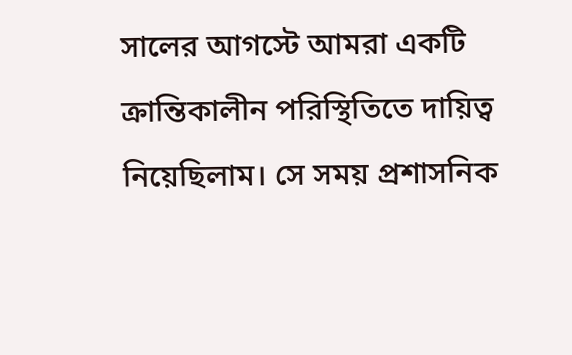সালের আগস্টে আমরা একটি ক্রান্তিকালীন পরিস্থিতিতে দায়িত্ব নিয়েছিলাম। সে সময় প্রশাসনিক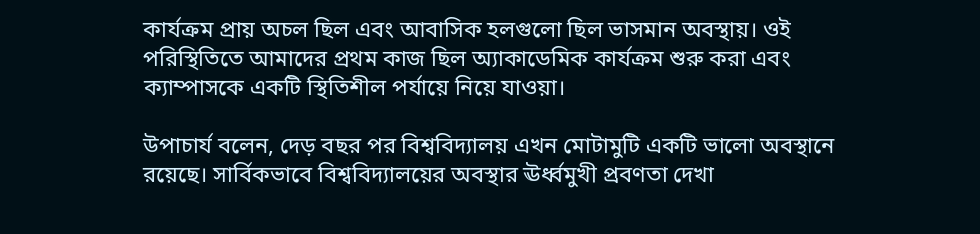কার্যক্রম প্রায় অচল ছিল এবং আবাসিক হলগুলো ছিল ভাসমান অবস্থায়। ওই পরিস্থিতিতে আমাদের প্রথম কাজ ছিল অ্যাকাডেমিক কার্যক্রম শুরু করা এবং ক্যাম্পাসকে একটি স্থিতিশীল পর্যায়ে নিয়ে যাওয়া।

উপাচার্য বলেন, দেড় বছর পর বিশ্ববিদ্যালয় এখন মোটামুটি একটি ভালো অবস্থানে রয়েছে। সার্বিকভাবে বিশ্ববিদ্যালয়ের অবস্থার ঊর্ধ্বমুখী প্রবণতা দেখা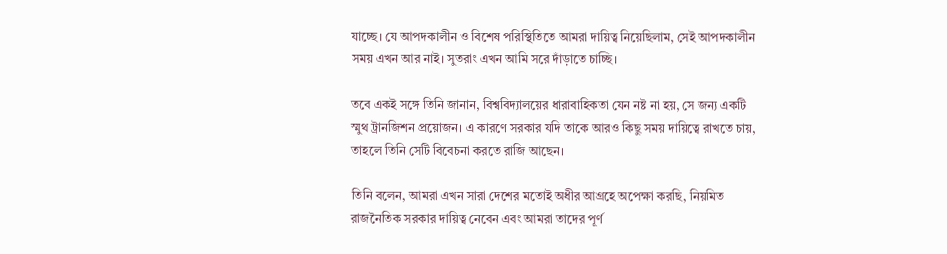যাচ্ছে। যে আপদকালীন ও বিশেষ পরিস্থিতিতে আমরা দায়িত্ব নিয়েছিলাম, সেই আপদকালীন সময় এখন আর নাই। সুতরাং এখন আমি সরে দাঁড়াতে চাচ্ছি।

তবে একই সঙ্গে তিনি জানান, বিশ্ববিদ্যালয়ের ধারাবাহিকতা যেন নষ্ট না হয়, সে জন্য একটি স্মুথ ট্রানজিশন প্রয়োজন। এ কারণে সরকার যদি তাকে আরও কিছু সময় দায়িত্বে রাখতে চায়, তাহলে তিনি সেটি বিবেচনা করতে রাজি আছেন।

তিনি বলেন, আমরা এখন সারা দেশের মতোই অধীর আগ্রহে অপেক্ষা করছি, নিয়মিত রাজনৈতিক সরকার দায়িত্ব নেবেন এবং আমরা তাদের পূর্ণ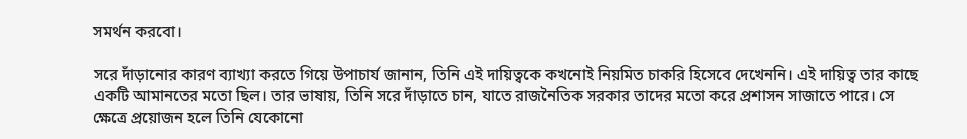সমর্থন করবো।

সরে দাঁড়ানোর কারণ ব্যাখ্যা করতে গিয়ে উপাচার্য জানান, তিনি এই দায়িত্বকে কখনোই নিয়মিত চাকরি হিসেবে দেখেননি। এই দায়িত্ব তার কাছে একটি আমানতের মতো ছিল। তার ভাষায়, তিনি সরে দাঁড়াতে চান, যাতে রাজনৈতিক সরকার তাদের মতো করে প্রশাসন সাজাতে পারে। সে ক্ষেত্রে প্রয়োজন হলে তিনি যেকোনো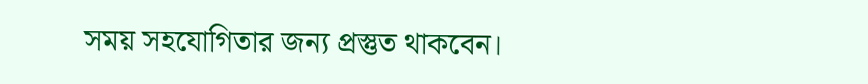সময় সহযোগিতার জন্য প্রস্তুত থাকবেন।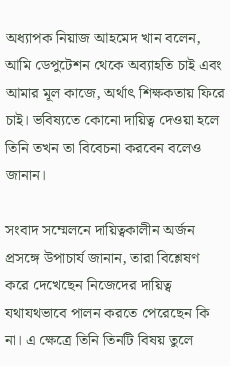অধ্যাপক নিয়াজ আহমেদ খান বলেন, আমি ডেপুটেশন থেকে অব্যাহতি চাই এবং আমার মূল কাজে, অর্থাৎ শিক্ষকতায় ফিরে চাই। ভবিষ্যতে কোনো দায়িত্ব দেওয়া হলে তিনি তখন তা বিবেচনা করবেন বলেও জানান।

সংবাদ সম্মেলনে দায়িত্বকালীন অর্জন প্রসঙ্গে উপাচার্য জানান, তারা বিশ্লেষণ করে দেখেছেন নিজেদের দায়িত্ব যথাযথভাবে পালন করতে পেরেছেন কি না। এ ক্ষেত্রে তিনি তিনটি বিষয় তুলে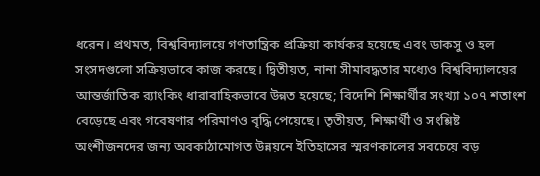ধরেন। প্রথমত, বিশ্ববিদ্যালয়ে গণতান্ত্রিক প্রক্রিয়া কার্যকর হয়েছে এবং ডাকসু ও হল সংসদগুলো সক্রিয়ভাবে কাজ করছে। দ্বিতীয়ত, নানা সীমাবদ্ধতার মধ্যেও বিশ্ববিদ্যালয়ের আন্তর্জাতিক র‌্যাংকিং ধারাবাহিকভাবে উন্নত হয়েছে; বিদেশি শিক্ষার্থীর সংখ্যা ১০৭ শতাংশ বেড়েছে এবং গবেষণার পরিমাণও বৃদ্ধি পেয়েছে। তৃতীয়ত, শিক্ষার্থী ও সংশ্লিষ্ট অংশীজনদের জন্য অবকাঠামোগত উন্নয়নে ইতিহাসের স্মরণকালের সবচেয়ে বড়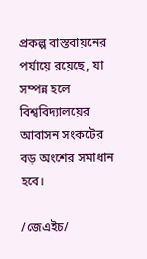প্রকল্প বাস্তবায়নের পর্যায়ে রয়েছে, যা সম্পন্ন হলে বিশ্ববিদ্যালয়ের আবাসন সংকটের বড় অংশের সমাধান হবে।

/জেএইচ/